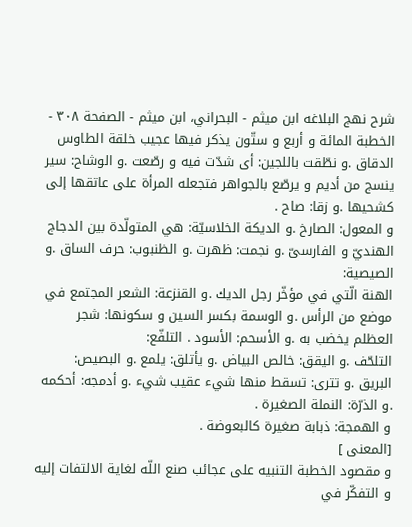شرح نهج البلاغه ابن ميثم - البحراني، ابن ميثم - الصفحة ٣٠٨ - الخطبة المائة و أربع و ستّون يذكر فيها عجيب خلقة الطاوس
الدقاق .و نطّقت باللجين: أى شدّت فيه و رصّعت .و الوشاح: سير ينسج من أديم و يرصّع بالجواهر فتجعله المرأة على عاتقها إلى كشحيها .و زقا: صاح .
و المعول: الصارخ .و الديكة الخلاسيّة: هي المتولّدة بين الدجاج الهنديّ و الفارسىّ .و نجمت: ظهرت .و الظنبوب: حرف الساق .و الصيصية:
الهنة الّتي في مؤخّر رجل الديك .و القنزعة: الشعر المجتمع في موضع من الرأس .و الوسمة بكسر السين و سكونها: شجر العظلم يخضب به .و الأسحم: الأسود . التلفّع:
التلحّف .و اليقق: خالص البياض .و يأتلق: يلمع .و البصيص:
البريق .و تترى: تسقط منها شيء عقيب شيء .و أدمجه: أحكمه .و الذرّة: النملة الصغيرة .
و الهمجة: ذبابة صغيرة كالبعوضة .
[المعنى ]
و مقصود الخطبة التنبيه على عجائب صنع اللّه لغاية الالتفات إليه و التفكّر في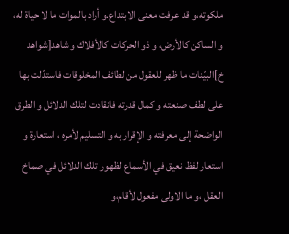ملكوته،و قد عرفت معنى الابتداع.و أراد بالموات ما لا حياة له، و الساكن كالأرض، و ذو الحركات كالأفلاك و شاهد[شواهد خ]البيّنات ما ظهر للعقول من لطائف المخلوقات فاستدّلت بها على لطف صنعته و كمال قدرته فانقادت لتلك الدلائل و الطرق الواضحة إلى معرفته و الإقرار به و التسليم لأمره ، استعارة و استعار لفظ نعيق في الأسماع لظهور تلك الدلائل في صماخ العقل ،و ما الاولى مفعول لأقام،و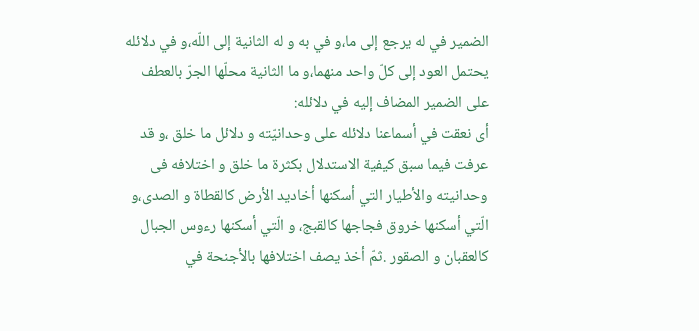الضمير في له يرجع إلى ما،و في به و له الثانية إلى اللّه،و في دلائله يحتمل العود إلى كلّ واحد منهما،و ما الثانية محلّها الجرّ بالعطف على الضمير المضاف إليه في دلائله:
أى نعقت في أسماعنا دلائله على وحدانيّته و دلائل ما خلق ،و قد عرفت فيما سبق كيفية الاستدلال بكثرة ما خلق و اختلافه فى وحدانيته والأطيار التي أسكنها أخاديد الأرض كالقطاة و الصدى،و الّتي أسكنها خروق فجاجها كالقبج، و الّتي أسكنها رءوس الجبال كالعقبان و الصقور .ثمّ أخذ يصف اختلافها بالأجنحة في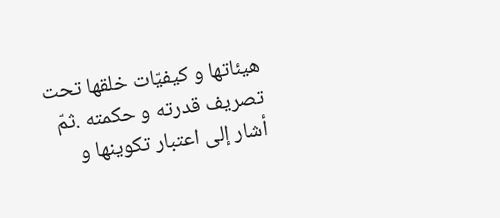هيئاتها و كيفيّات خلقها تحت تصريف قدرته و حكمته .ثمّ أشار إلى اعتبار تكوينها و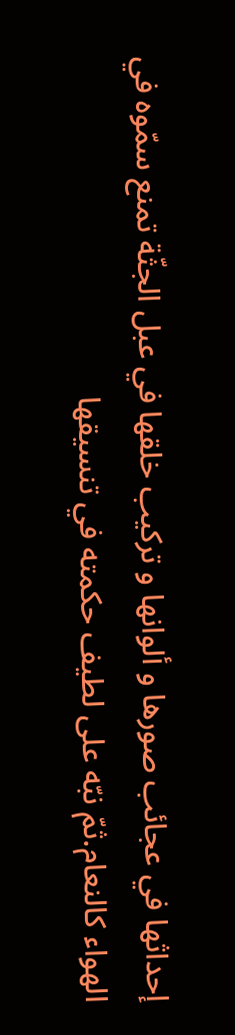إحداثها في عجائب صورها و ألوانها و تركيب خلقها في عبل الجثّة تمنع سمّوه في الهواء كالنعام.ثمّ نبّه على لطيف حكمته في تنسيقها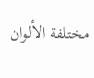مختلفة الألوان